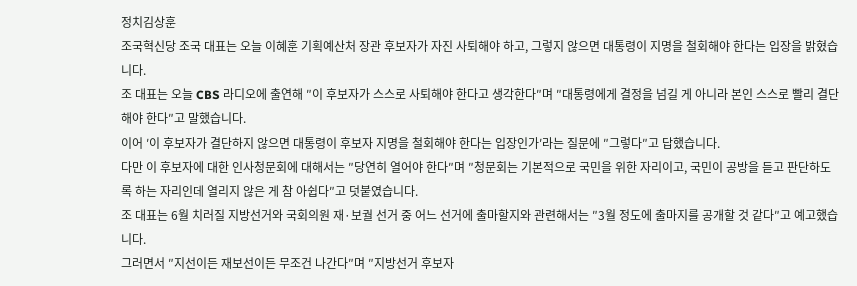정치김상훈
조국혁신당 조국 대표는 오늘 이혜훈 기획예산처 장관 후보자가 자진 사퇴해야 하고, 그렇지 않으면 대통령이 지명을 철회해야 한다는 입장을 밝혔습니다.
조 대표는 오늘 CBS 라디오에 출연해 ″이 후보자가 스스로 사퇴해야 한다고 생각한다″며 ″대통령에게 결정을 넘길 게 아니라 본인 스스로 빨리 결단해야 한다″고 말했습니다.
이어 ′이 후보자가 결단하지 않으면 대통령이 후보자 지명을 철회해야 한다는 입장인가′라는 질문에 ″그렇다″고 답했습니다.
다만 이 후보자에 대한 인사청문회에 대해서는 ″당연히 열어야 한다″며 ″청문회는 기본적으로 국민을 위한 자리이고, 국민이 공방을 듣고 판단하도록 하는 자리인데 열리지 않은 게 참 아쉽다″고 덧붙였습니다.
조 대표는 6월 치러질 지방선거와 국회의원 재·보궐 선거 중 어느 선거에 출마할지와 관련해서는 ″3월 정도에 출마지를 공개할 것 같다″고 예고했습니다.
그러면서 ″지선이든 재보선이든 무조건 나간다″며 ″지방선거 후보자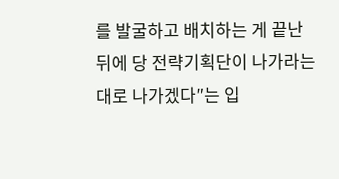를 발굴하고 배치하는 게 끝난 뒤에 당 전략기획단이 나가라는 대로 나가겠다″는 입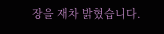장을 재차 밝혔습니다.